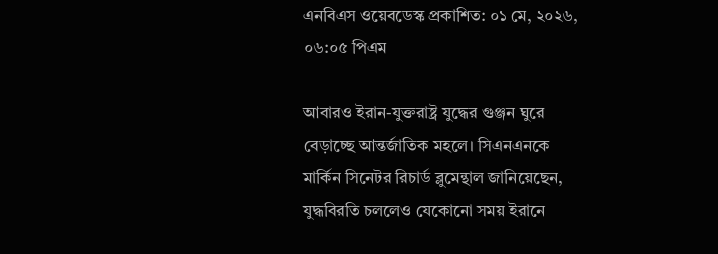এনবিএস ওয়েবডেস্ক প্রকাশিত: ০১ মে, ২০২৬, ০৬:০৫ পিএম

আবারও ইরান-যুক্তরাষ্ট্র যুদ্ধের গুঞ্জন ঘুরে বেড়াচ্ছে আন্তর্জাতিক মহলে। সিএনএনকে মার্কিন সিনেটর রিচার্ড ব্লুমেন্থাল জানিয়েছেন, যুদ্ধবিরতি চললেও যেকোনো সময় ইরানে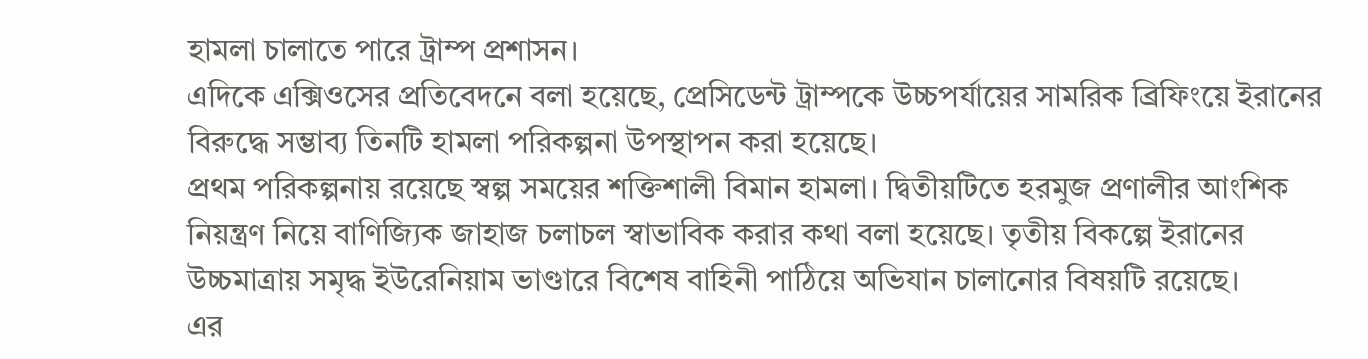হামলা চালাতে পারে ট্রাম্প প্রশাসন।
এদিকে এক্সিওসের প্রতিবেদনে বলা হয়েছে, প্রেসিডেন্ট ট্রাম্পকে উচ্চপর্যায়ের সামরিক ব্রিফিংয়ে ইরানের বিরুদ্ধে সম্ভাব্য তিনটি হামলা পরিকল্পনা উপস্থাপন করা হয়েছে।
প্রথম পরিকল্পনায় রয়েছে স্বল্প সময়ের শক্তিশালী বিমান হামলা। দ্বিতীয়টিতে হরমুজ প্রণালীর আংশিক নিয়ন্ত্রণ নিয়ে বাণিজ্যিক জাহাজ চলাচল স্বাভাবিক করার কথা বলা হয়েছে। তৃতীয় বিকল্পে ইরানের উচ্চমাত্রায় সমৃদ্ধ ইউরেনিয়াম ভাণ্ডারে বিশেষ বাহিনী পাঠিয়ে অভিযান চালানোর বিষয়টি রয়েছে।
এর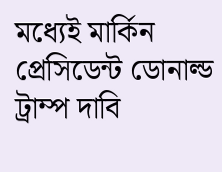মধ্যেই মার্কিন প্রেসিডেন্ট ডোনাল্ড ট্রাম্প দাবি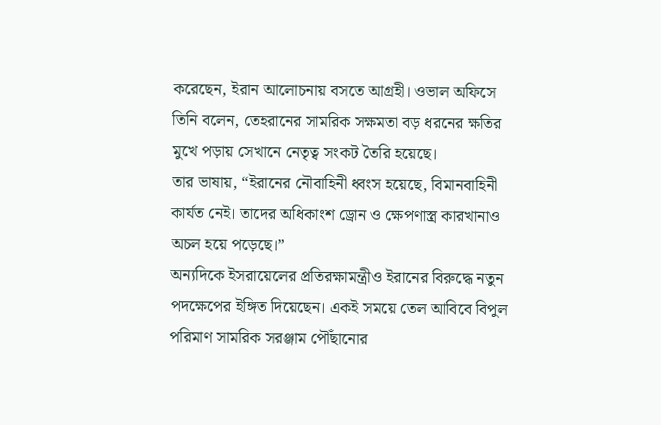করেছেন, ইরান আলোচনায় বসতে আগ্রহী। ওভাল অফিসে তিনি বলেন, তেহরানের সামরিক সক্ষমতা বড় ধরনের ক্ষতির মুখে পড়ায় সেখানে নেতৃত্ব সংকট তৈরি হয়েছে।
তার ভাষায়, “ইরানের নৌবাহিনী ধ্বংস হয়েছে, বিমানবাহিনী কার্যত নেই। তাদের অধিকাংশ ড্রোন ও ক্ষেপণাস্ত্র কারখানাও অচল হয়ে পড়েছে।”
অন্যদিকে ইসরায়েলের প্রতিরক্ষামন্ত্রীও ইরানের বিরুদ্ধে নতুন পদক্ষেপের ইঙ্গিত দিয়েছেন। একই সময়ে তেল আবিবে বিপুল পরিমাণ সামরিক সরঞ্জাম পৌঁছানোর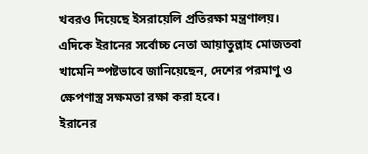খবরও দিয়েছে ইসরায়েলি প্রতিরক্ষা মন্ত্রণালয়।
এদিকে ইরানের সর্বোচ্চ নেতা আয়াতুল্লাহ মোজতবা খামেনি স্পষ্টভাবে জানিয়েছেন, দেশের পরমাণু ও ক্ষেপণাস্ত্র সক্ষমতা রক্ষা করা হবে।
ইরানের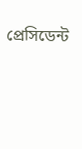প্রেসিডেন্ট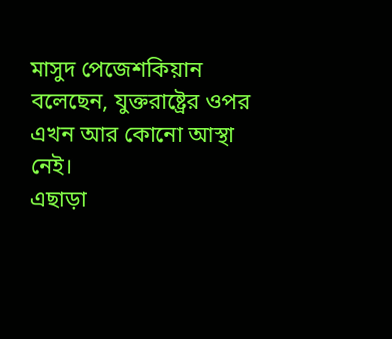মাসুদ পেজেশকিয়ান বলেছেন, যুক্তরাষ্ট্রের ওপর এখন আর কোনো আস্থা নেই।
এছাড়া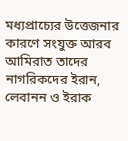মধ্যপ্রাচ্যের উত্তেজনার কারণে সংযুক্ত আরব আমিরাত তাদের নাগরিকদের ইরান, লেবানন ও ইরাক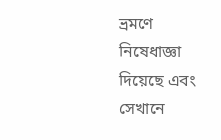ভ্রমণে নিষেধাজ্ঞা দিয়েছে এবং সেখানে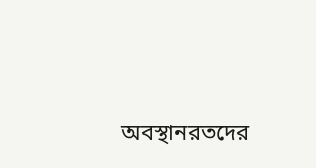অবস্থানরতদের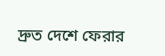দ্রুত দেশে ফেরার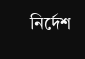নির্দেশ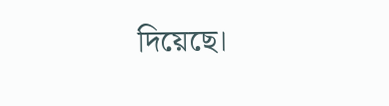দিয়েছে।